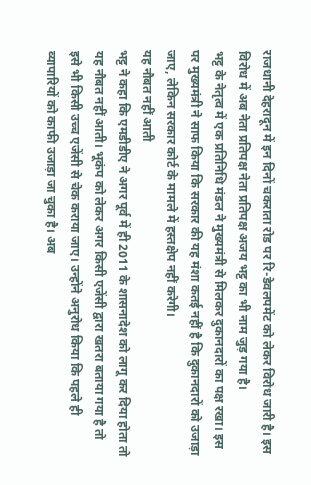राजधानी देहरादून में इन दिनों चकराता रोड पर रि-डेवलपमेंट को लेकर विरोध जारी है। इस विरोध में अब नेता प्रतिपक्ष नेता प्रतिपक्ष अजय भट्ट का भी नाम जुड़ गया है।
भट्ट के नेतृत्व में एक प्रतिनिधि मंडल ने मुख्यमंत्री से मिलकर दुकानदारों का पक्ष रखा। इस पर मुख्यमंत्री ने साफ किया कि सरकार की यह मंशा कतई नहीं है कि दुकानदारों को उजाड़ा जाए, लेकिन सरकार कोर्ट के मामले में हस्तक्षेप नहीं करेगी।
यह नौबत नहीं आती
भट्ट ने कहा कि एमडीडीए ने अगर पूर्व में ही 2011 के शासनादेश को लागू कर दिया होता तो यह नौबत नहीं आती। भूकंप को लेकर अगर किसी एजेंसी द्वारा खतरा बताया गया है तो इसे भी किसी उच्च एजेंसी से चेक कराया जाए। उन्होंने अनुरोध किया कि पहले ही व्यापारियों को काफी उजाड़ा जा चुका है। अब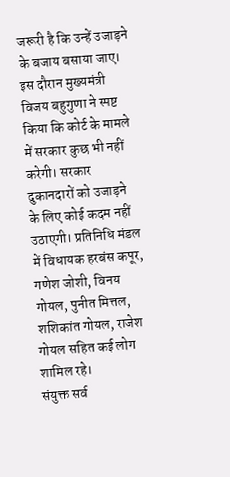जरूरी है कि उन्हें उजाड़ने के बजाय बसाया जाए।
इस दौरान मुख्यमंत्री विजय बहुगुणा ने स्पष्ट किया कि कोर्ट के मामले में सरकार कुछ भी नहीं करेगी। सरकार दुकानदारों को उजाड़ने के लिए कोई कदम नहीं उठाएगी। प्रतिनिधि मंडल में विधायक हरबंस कपूर, गणेश जोशी, विनय गोयल, पुनीत मित्तल, शशिकांत गोयल, राजेश गोयल सहित कई लोग शामिल रहे।
संयुक्त सर्व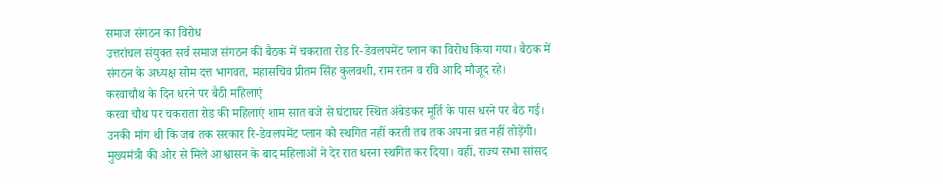समाज संगठन का विरोध
उत्तरांचल संयुक्त सर्व समाज संगठन की बैठक में चकराता रोड रि-डेवलपमेंट प्लान का विरोध किया गया। बैठक में संगठन के अध्यक्ष सोम दत्त भागवत, महासचिव प्रीतम सिंह कुलवशी, राम रतन व रवि आदि मौजूद रहे।
करवाचौथ के दिन धरने पर बैठी महिलाएं
करवा चौथ पर चकराता रोड की महिलाएं शाम सात बजे से घंटाघर स्थित अंबेडकर मूर्ति के पास धरने पर बैठ गई। उनकी मांग थी कि जब तक सरकार रि-डेवलपमेंट प्लान को स्थगित नहीं करती तब तक अपना व्रत नहीं तोड़ेंगी। मुख्यमंत्री की ओर से मिले आश्वासन के बाद महिलाओं ने देर रात धरना स्थगित कर दिया। वहीं, राज्य सभा सांसद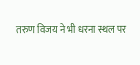तरुण विजय ने भी धरना स्थल पर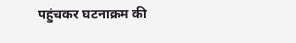पहुंचकर घटनाक्रम की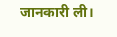जानकारी ली।